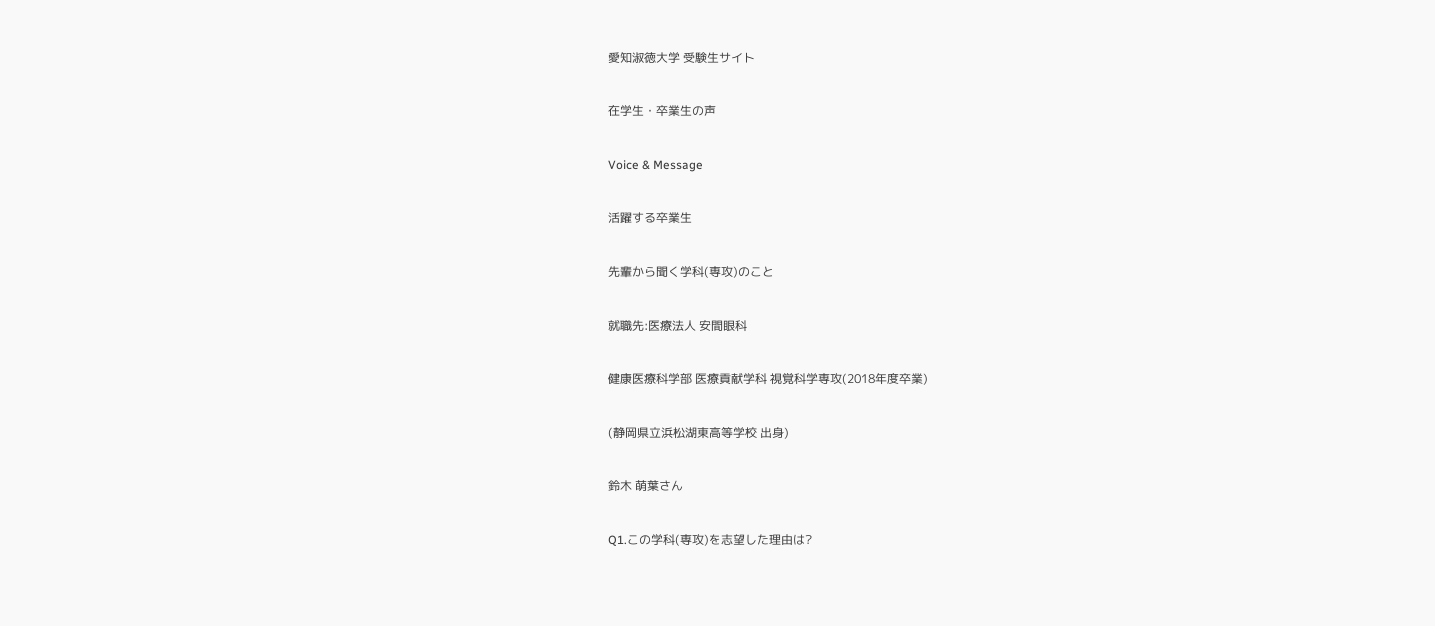愛知淑徳大学 受験生サイト

在学生・卒業生の声

Voice & Message

活躍する卒業生

先輩から聞く学科(専攻)のこと

就職先:医療法人 安間眼科

健康医療科学部 医療貢献学科 視覚科学専攻(2018年度卒業)

(静岡県立浜松湖東高等学校 出身)

鈴木 萌葉さん

Q1.この学科(専攻)を志望した理由は?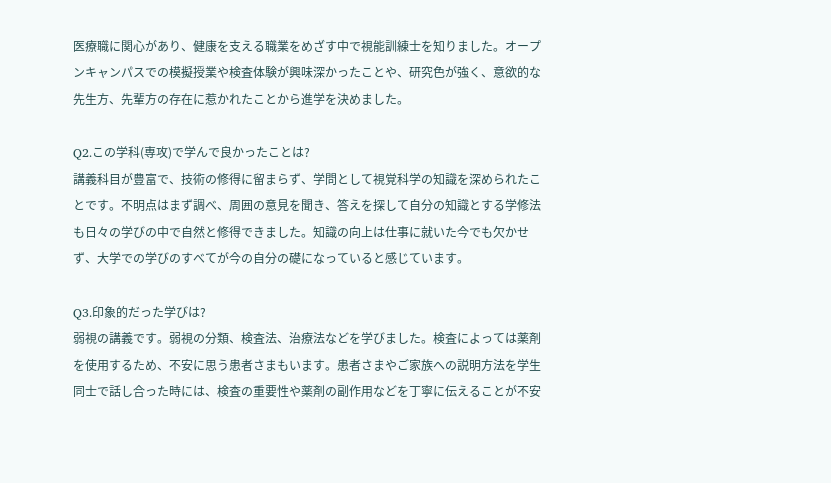医療職に関心があり、健康を支える職業をめざす中で視能訓練士を知りました。オープンキャンパスでの模擬授業や検査体験が興味深かったことや、研究色が強く、意欲的な先生方、先輩方の存在に惹かれたことから進学を決めました。

Q2.この学科(専攻)で学んで良かったことは?
講義科目が豊富で、技術の修得に留まらず、学問として視覚科学の知識を深められたことです。不明点はまず調べ、周囲の意見を聞き、答えを探して自分の知識とする学修法も日々の学びの中で自然と修得できました。知識の向上は仕事に就いた今でも欠かせず、大学での学びのすべてが今の自分の礎になっていると感じています。

Q3.印象的だった学びは?
弱視の講義です。弱視の分類、検査法、治療法などを学びました。検査によっては薬剤を使用するため、不安に思う患者さまもいます。患者さまやご家族への説明方法を学生同士で話し合った時には、検査の重要性や薬剤の副作用などを丁寧に伝えることが不安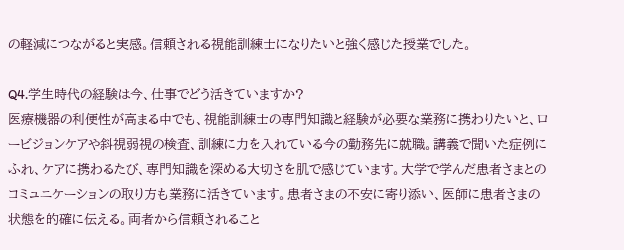の軽減につながると実感。信頼される視能訓練士になりたいと強く感じた授業でした。

Q4.学生時代の経験は今、仕事でどう活きていますか?
医療機器の利便性が高まる中でも、視能訓練士の専門知識と経験が必要な業務に携わりたいと、ロービジョンケアや斜視弱視の検査、訓練に力を入れている今の勤務先に就職。講義で聞いた症例にふれ、ケアに携わるたび、専門知識を深める大切さを肌で感じています。大学で学んだ患者さまとのコミュニケーションの取り方も業務に活きています。患者さまの不安に寄り添い、医師に患者さまの状態を的確に伝える。両者から信頼されること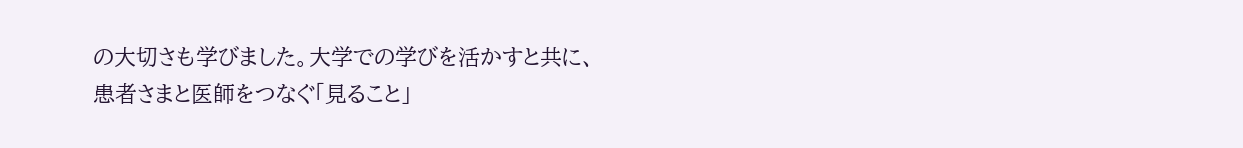の大切さも学びました。大学での学びを活かすと共に、患者さまと医師をつなぐ「見ること」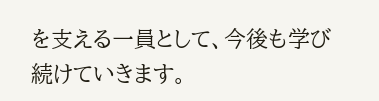を支える一員として、今後も学び続けていきます。